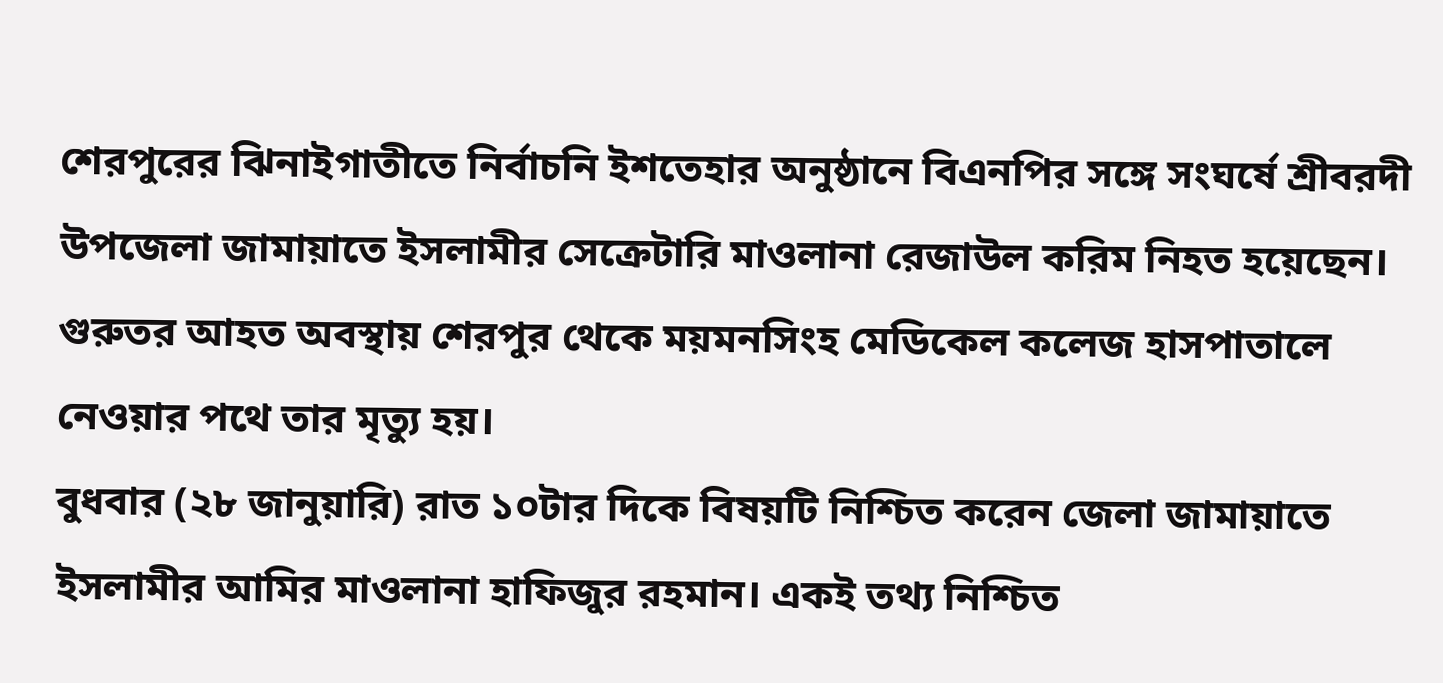শেরপুরের ঝিনাইগাতীতে নির্বাচনি ইশতেহার অনুষ্ঠানে বিএনপির সঙ্গে সংঘর্ষে শ্রীবরদী উপজেলা জামায়াতে ইসলামীর সেক্রেটারি মাওলানা রেজাউল করিম নিহত হয়েছেন। গুরুতর আহত অবস্থায় শেরপুর থেকে ময়মনসিংহ মেডিকেল কলেজ হাসপাতালে নেওয়ার পথে তার মৃত্যু হয়।
বুধবার (২৮ জানুয়ারি) রাত ১০টার দিকে বিষয়টি নিশ্চিত করেন জেলা জামায়াতে ইসলামীর আমির মাওলানা হাফিজুর রহমান। একই তথ্য নিশ্চিত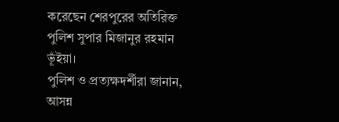করেছেন শেরপুরের অতিরিক্ত পুলিশ সুপার মিজানুর রহমান ভূঁইয়া।
পুলিশ ও প্রত্যক্ষদর্শীরা জানান, আসন্ন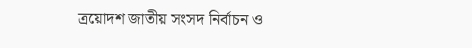ত্রয়োদশ জাতীয় সংসদ নির্বাচন ও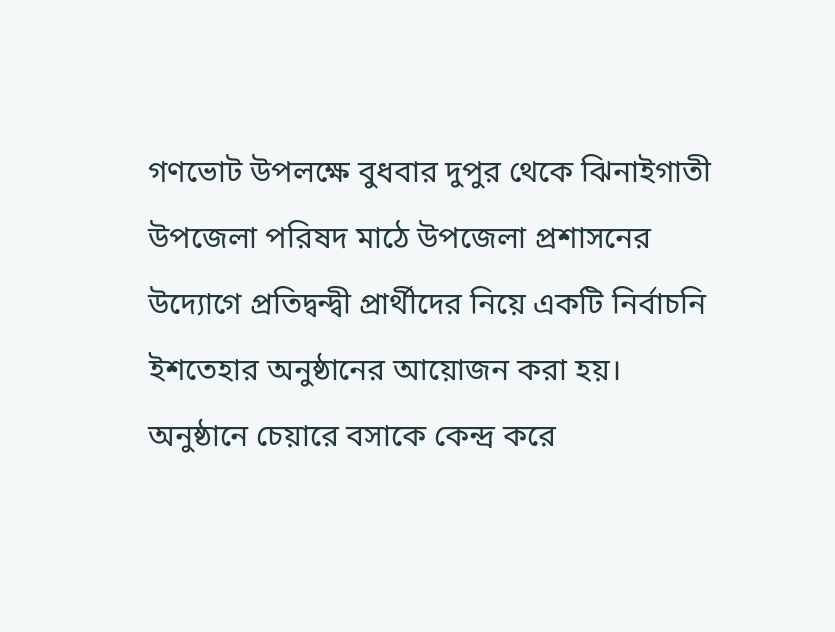গণভোট উপলক্ষে বুধবার দুপুর থেকে ঝিনাইগাতী উপজেলা পরিষদ মাঠে উপজেলা প্রশাসনের উদ্যোগে প্রতিদ্বন্দ্বী প্রার্থীদের নিয়ে একটি নির্বাচনি ইশতেহার অনুষ্ঠানের আয়োজন করা হয়। অনুষ্ঠানে চেয়ারে বসাকে কেন্দ্র করে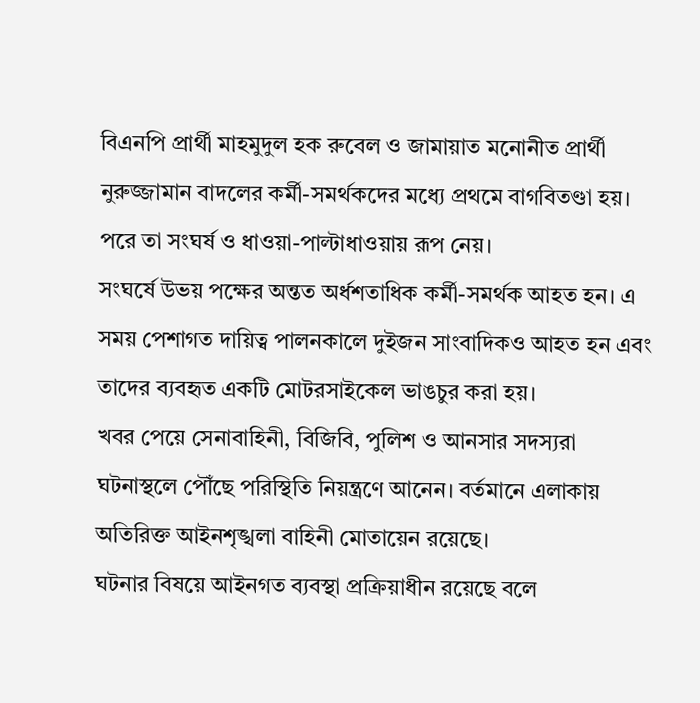বিএনপি প্রার্থী মাহমুদুল হক রুবেল ও জামায়াত মনোনীত প্রার্থী নুরুজ্জামান বাদলের কর্মী-সমর্থকদের মধ্যে প্রথমে বাগবিতণ্ডা হয়। পরে তা সংঘর্ষ ও ধাওয়া-পাল্টাধাওয়ায় রূপ নেয়।
সংঘর্ষে উভয় পক্ষের অন্তত অর্ধশতাধিক কর্মী-সমর্থক আহত হন। এ সময় পেশাগত দায়িত্ব পালনকালে দুইজন সাংবাদিকও আহত হন এবং তাদের ব্যবহৃত একটি মোটরসাইকেল ভাঙচুর করা হয়।
খবর পেয়ে সেনাবাহিনী, বিজিবি, পুলিশ ও আনসার সদস্যরা ঘটনাস্থলে পৌঁছে পরিস্থিতি নিয়ন্ত্রণে আনেন। বর্তমানে এলাকায় অতিরিক্ত আইনশৃঙ্খলা বাহিনী মোতায়েন রয়েছে।
ঘটনার বিষয়ে আইনগত ব্যবস্থা প্রক্রিয়াধীন রয়েছে বলে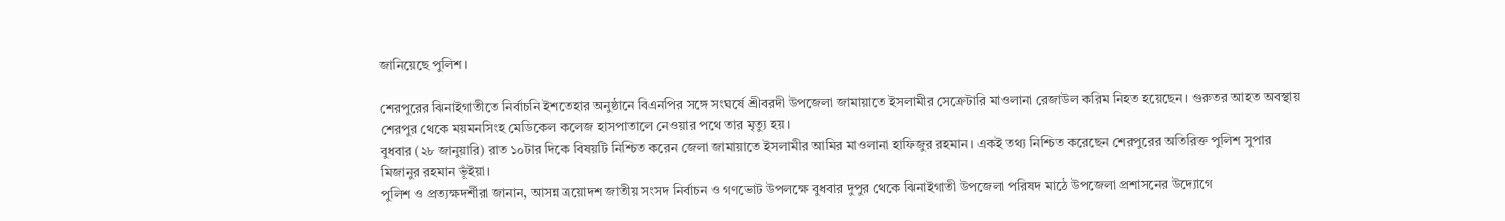জানিয়েছে পুলিশ।

শেরপুরের ঝিনাইগাতীতে নির্বাচনি ইশতেহার অনুষ্ঠানে বিএনপির সঙ্গে সংঘর্ষে শ্রীবরদী উপজেলা জামায়াতে ইসলামীর সেক্রেটারি মাওলানা রেজাউল করিম নিহত হয়েছেন। গুরুতর আহত অবস্থায় শেরপুর থেকে ময়মনসিংহ মেডিকেল কলেজ হাসপাতালে নেওয়ার পথে তার মৃত্যু হয়।
বুধবার (২৮ জানুয়ারি) রাত ১০টার দিকে বিষয়টি নিশ্চিত করেন জেলা জামায়াতে ইসলামীর আমির মাওলানা হাফিজুর রহমান। একই তথ্য নিশ্চিত করেছেন শেরপুরের অতিরিক্ত পুলিশ সুপার মিজানুর রহমান ভূঁইয়া।
পুলিশ ও প্রত্যক্ষদর্শীরা জানান, আসন্ন ত্রয়োদশ জাতীয় সংসদ নির্বাচন ও গণভোট উপলক্ষে বুধবার দুপুর থেকে ঝিনাইগাতী উপজেলা পরিষদ মাঠে উপজেলা প্রশাসনের উদ্যোগে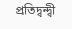প্রতিদ্বন্দ্বী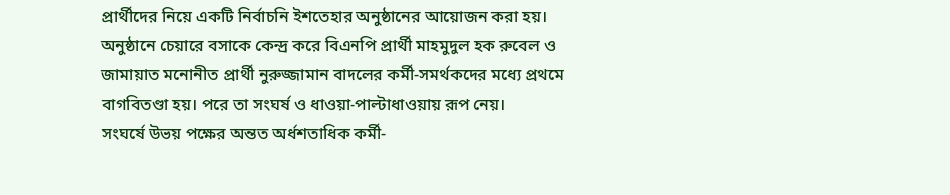প্রার্থীদের নিয়ে একটি নির্বাচনি ইশতেহার অনুষ্ঠানের আয়োজন করা হয়। অনুষ্ঠানে চেয়ারে বসাকে কেন্দ্র করে বিএনপি প্রার্থী মাহমুদুল হক রুবেল ও জামায়াত মনোনীত প্রার্থী নুরুজ্জামান বাদলের কর্মী-সমর্থকদের মধ্যে প্রথমে বাগবিতণ্ডা হয়। পরে তা সংঘর্ষ ও ধাওয়া-পাল্টাধাওয়ায় রূপ নেয়।
সংঘর্ষে উভয় পক্ষের অন্তত অর্ধশতাধিক কর্মী-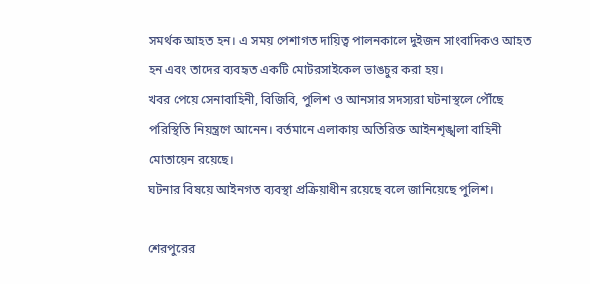সমর্থক আহত হন। এ সময় পেশাগত দায়িত্ব পালনকালে দুইজন সাংবাদিকও আহত হন এবং তাদের ব্যবহৃত একটি মোটরসাইকেল ভাঙচুর করা হয়।
খবর পেয়ে সেনাবাহিনী, বিজিবি, পুলিশ ও আনসার সদস্যরা ঘটনাস্থলে পৌঁছে পরিস্থিতি নিয়ন্ত্রণে আনেন। বর্তমানে এলাকায় অতিরিক্ত আইনশৃঙ্খলা বাহিনী মোতায়েন রয়েছে।
ঘটনার বিষয়ে আইনগত ব্যবস্থা প্রক্রিয়াধীন রয়েছে বলে জানিয়েছে পুলিশ।

শেরপুরের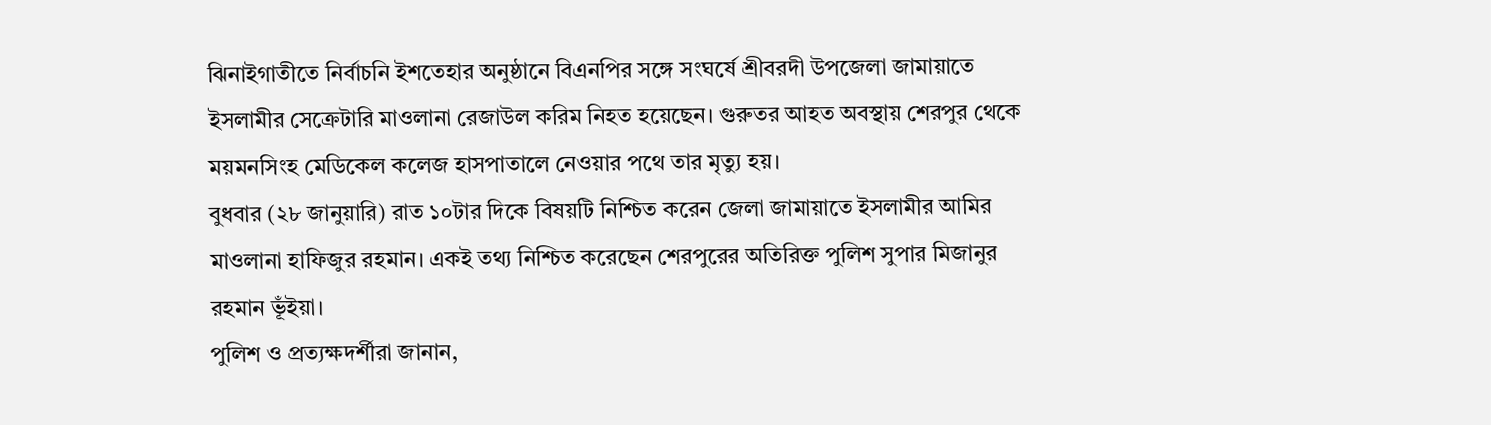ঝিনাইগাতীতে নির্বাচনি ইশতেহার অনুষ্ঠানে বিএনপির সঙ্গে সংঘর্ষে শ্রীবরদী উপজেলা জামায়াতে ইসলামীর সেক্রেটারি মাওলানা রেজাউল করিম নিহত হয়েছেন। গুরুতর আহত অবস্থায় শেরপুর থেকে ময়মনসিংহ মেডিকেল কলেজ হাসপাতালে নেওয়ার পথে তার মৃত্যু হয়।
বুধবার (২৮ জানুয়ারি) রাত ১০টার দিকে বিষয়টি নিশ্চিত করেন জেলা জামায়াতে ইসলামীর আমির মাওলানা হাফিজুর রহমান। একই তথ্য নিশ্চিত করেছেন শেরপুরের অতিরিক্ত পুলিশ সুপার মিজানুর রহমান ভূঁইয়া।
পুলিশ ও প্রত্যক্ষদর্শীরা জানান,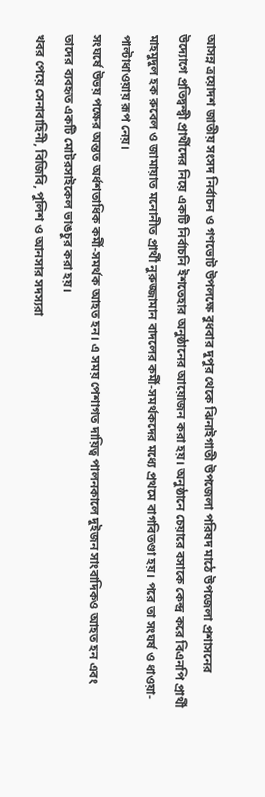আসন্ন ত্রয়োদশ জাতীয় সংসদ নির্বাচন ও গণভোট উপলক্ষে বুধবার দুপুর থেকে ঝিনাইগাতী উপজেলা পরিষদ মাঠে উপজেলা প্রশাসনের উদ্যোগে প্রতিদ্বন্দ্বী প্রার্থীদের নিয়ে একটি নির্বাচনি ইশতেহার অনুষ্ঠানের আয়োজন করা হয়। অনুষ্ঠানে চেয়ারে বসাকে কেন্দ্র করে বিএনপি প্রার্থী মাহমুদুল হক রুবেল ও জামায়াত মনোনীত প্রার্থী নুরুজ্জামান বাদলের কর্মী-সমর্থকদের মধ্যে প্রথমে বাগবিতণ্ডা হয়। পরে তা সংঘর্ষ ও ধাওয়া-পাল্টাধাওয়ায় রূপ নেয়।
সংঘর্ষে উভয় পক্ষের অন্তত অর্ধশতাধিক কর্মী-সমর্থক আহত হন। এ সময় পেশাগত দায়িত্ব পালনকালে দুইজন সাংবাদিকও আহত হন এবং তাদের ব্যবহৃত একটি মোটরসাইকেল ভাঙচুর করা হয়।
খবর পেয়ে সেনাবাহিনী, বিজিবি, পুলিশ ও আনসার সদস্যরা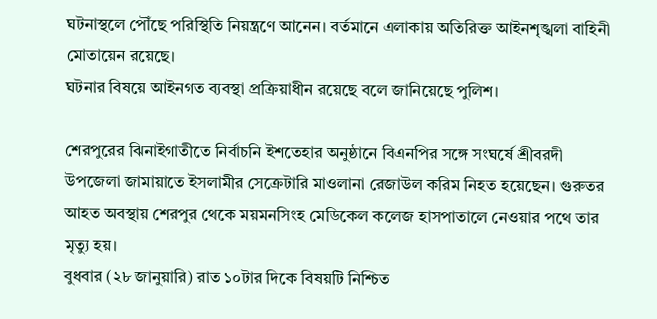ঘটনাস্থলে পৌঁছে পরিস্থিতি নিয়ন্ত্রণে আনেন। বর্তমানে এলাকায় অতিরিক্ত আইনশৃঙ্খলা বাহিনী মোতায়েন রয়েছে।
ঘটনার বিষয়ে আইনগত ব্যবস্থা প্রক্রিয়াধীন রয়েছে বলে জানিয়েছে পুলিশ।

শেরপুরের ঝিনাইগাতীতে নির্বাচনি ইশতেহার অনুষ্ঠানে বিএনপির সঙ্গে সংঘর্ষে শ্রীবরদী উপজেলা জামায়াতে ইসলামীর সেক্রেটারি মাওলানা রেজাউল করিম নিহত হয়েছেন। গুরুতর আহত অবস্থায় শেরপুর থেকে ময়মনসিংহ মেডিকেল কলেজ হাসপাতালে নেওয়ার পথে তার মৃত্যু হয়।
বুধবার (২৮ জানুয়ারি) রাত ১০টার দিকে বিষয়টি নিশ্চিত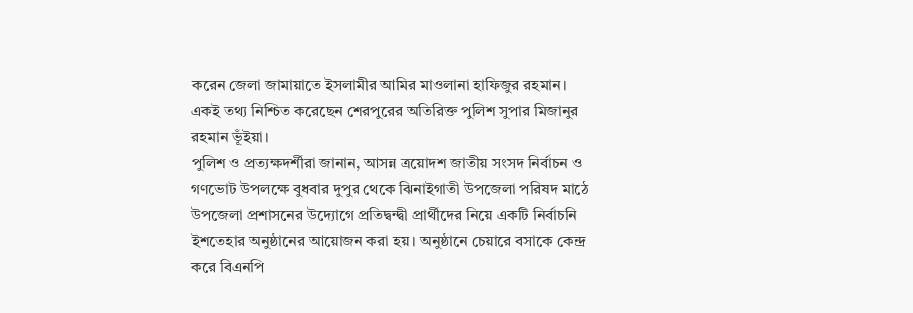করেন জেলা জামায়াতে ইসলামীর আমির মাওলানা হাফিজুর রহমান। একই তথ্য নিশ্চিত করেছেন শেরপুরের অতিরিক্ত পুলিশ সুপার মিজানুর রহমান ভূঁইয়া।
পুলিশ ও প্রত্যক্ষদর্শীরা জানান, আসন্ন ত্রয়োদশ জাতীয় সংসদ নির্বাচন ও গণভোট উপলক্ষে বুধবার দুপুর থেকে ঝিনাইগাতী উপজেলা পরিষদ মাঠে উপজেলা প্রশাসনের উদ্যোগে প্রতিদ্বন্দ্বী প্রার্থীদের নিয়ে একটি নির্বাচনি ইশতেহার অনুষ্ঠানের আয়োজন করা হয়। অনুষ্ঠানে চেয়ারে বসাকে কেন্দ্র করে বিএনপি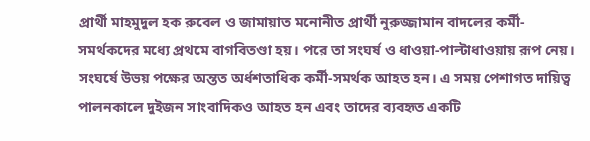প্রার্থী মাহমুদুল হক রুবেল ও জামায়াত মনোনীত প্রার্থী নুরুজ্জামান বাদলের কর্মী-সমর্থকদের মধ্যে প্রথমে বাগবিতণ্ডা হয়। পরে তা সংঘর্ষ ও ধাওয়া-পাল্টাধাওয়ায় রূপ নেয়।
সংঘর্ষে উভয় পক্ষের অন্তত অর্ধশতাধিক কর্মী-সমর্থক আহত হন। এ সময় পেশাগত দায়িত্ব পালনকালে দুইজন সাংবাদিকও আহত হন এবং তাদের ব্যবহৃত একটি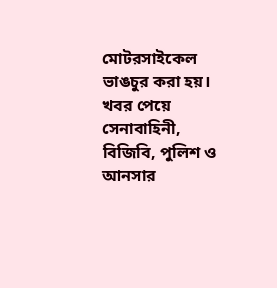মোটরসাইকেল ভাঙচুর করা হয়।
খবর পেয়ে সেনাবাহিনী, বিজিবি, পুলিশ ও আনসার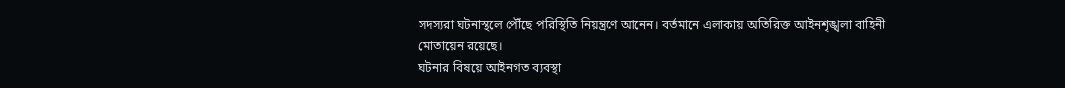সদস্যরা ঘটনাস্থলে পৌঁছে পরিস্থিতি নিয়ন্ত্রণে আনেন। বর্তমানে এলাকায় অতিরিক্ত আইনশৃঙ্খলা বাহিনী মোতায়েন রয়েছে।
ঘটনার বিষয়ে আইনগত ব্যবস্থা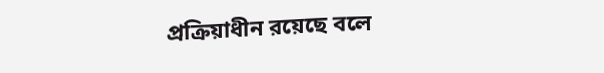প্রক্রিয়াধীন রয়েছে বলে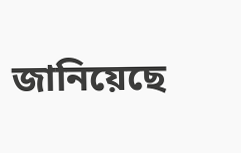জানিয়েছে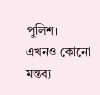পুলিশ।
এখনও কোনো মন্তব্য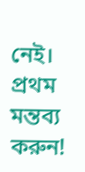নেই। প্রথম মন্তব্য করুন!